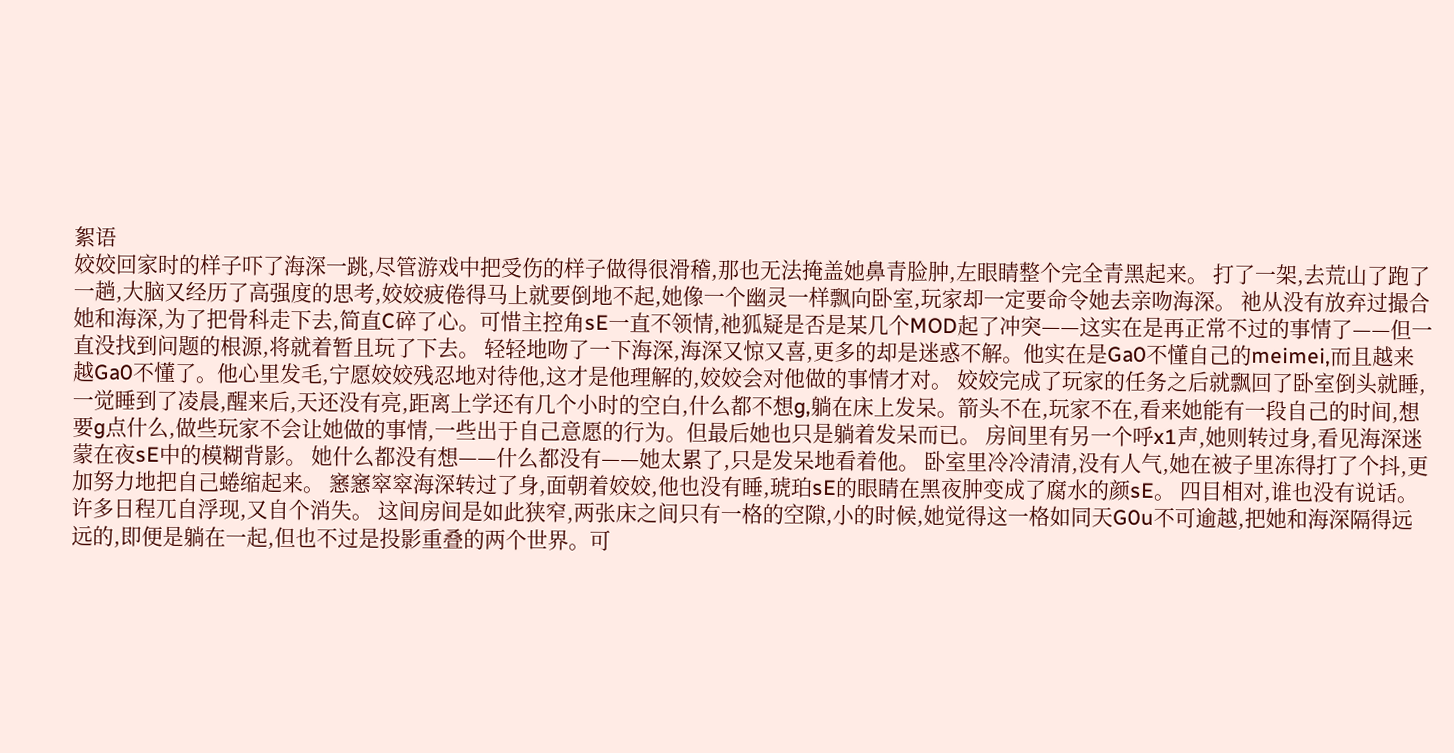絮语
姣姣回家时的样子吓了海深一跳,尽管游戏中把受伤的样子做得很滑稽,那也无法掩盖她鼻青脸肿,左眼睛整个完全青黑起来。 打了一架,去荒山了跑了一趟,大脑又经历了高强度的思考,姣姣疲倦得马上就要倒地不起,她像一个幽灵一样飘向卧室,玩家却一定要命令她去亲吻海深。 祂从没有放弃过撮合她和海深,为了把骨科走下去,简直C碎了心。可惜主控角sE一直不领情,祂狐疑是否是某几个MOD起了冲突——这实在是再正常不过的事情了——但一直没找到问题的根源,将就着暂且玩了下去。 轻轻地吻了一下海深,海深又惊又喜,更多的却是迷惑不解。他实在是Ga0不懂自己的meimei,而且越来越Ga0不懂了。他心里发毛,宁愿姣姣残忍地对待他,这才是他理解的,姣姣会对他做的事情才对。 姣姣完成了玩家的任务之后就飘回了卧室倒头就睡,一觉睡到了凌晨,醒来后,天还没有亮,距离上学还有几个小时的空白,什么都不想g,躺在床上发呆。箭头不在,玩家不在,看来她能有一段自己的时间,想要g点什么,做些玩家不会让她做的事情,一些出于自己意愿的行为。但最后她也只是躺着发呆而已。 房间里有另一个呼x1声,她则转过身,看见海深迷蒙在夜sE中的模糊背影。 她什么都没有想——什么都没有——她太累了,只是发呆地看着他。 卧室里冷冷清清,没有人气,她在被子里冻得打了个抖,更加努力地把自己蜷缩起来。 窸窸窣窣海深转过了身,面朝着姣姣,他也没有睡,琥珀sE的眼睛在黑夜肿变成了腐水的颜sE。 四目相对,谁也没有说话。许多日程兀自浮现,又自个消失。 这间房间是如此狭窄,两张床之间只有一格的空隙,小的时候,她觉得这一格如同天G0u不可逾越,把她和海深隔得远远的,即便是躺在一起,但也不过是投影重叠的两个世界。可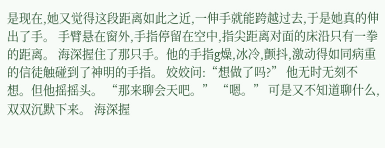是现在,她又觉得这段距离如此之近,一伸手就能跨越过去,于是她真的伸出了手。 手臂悬在窗外,手指停留在空中,指尖距离对面的床沿只有一拳的距离。 海深握住了那只手。他的手指g燥,冰冷,颤抖,激动得如同病重的信徒触碰到了神明的手指。 姣姣问:“想做了吗?” 他无时无刻不想。但他摇摇头。 “那来聊会天吧。” “嗯。” 可是又不知道聊什么,双双沉默下来。 海深握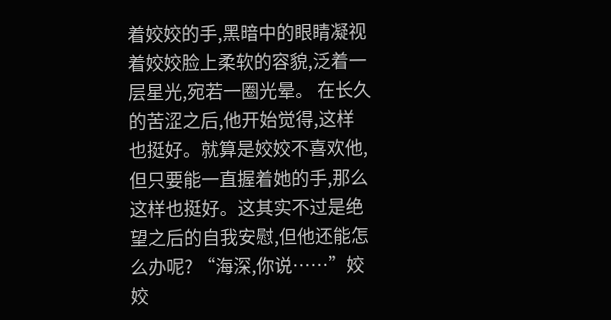着姣姣的手,黑暗中的眼睛凝视着姣姣脸上柔软的容貌,泛着一层星光,宛若一圈光晕。 在长久的苦涩之后,他开始觉得,这样也挺好。就算是姣姣不喜欢他,但只要能一直握着她的手,那么这样也挺好。这其实不过是绝望之后的自我安慰,但他还能怎么办呢? “海深,你说……”姣姣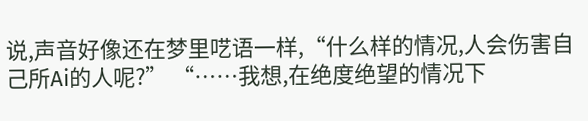说,声音好像还在梦里呓语一样,“什么样的情况,人会伤害自己所Ai的人呢?” “……我想,在绝度绝望的情况下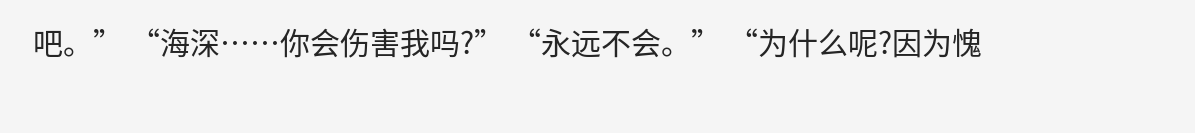吧。” “海深……你会伤害我吗?” “永远不会。” “为什么呢?因为愧